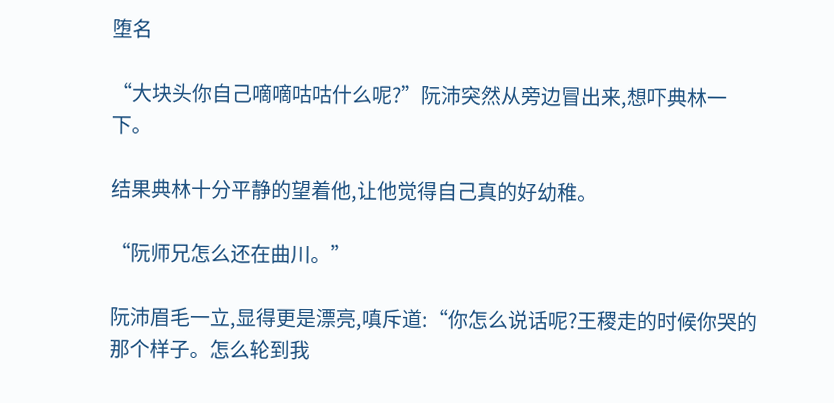堕名

“大块头你自己嘀嘀咕咕什么呢?”阮沛突然从旁边冒出来,想吓典林一下。

结果典林十分平静的望着他,让他觉得自己真的好幼稚。

“阮师兄怎么还在曲川。”

阮沛眉毛一立,显得更是漂亮,嗔斥道:“你怎么说话呢?王稷走的时候你哭的那个样子。怎么轮到我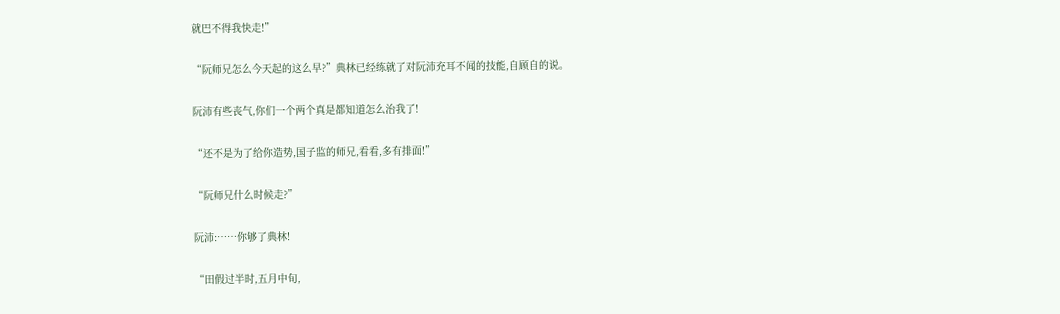就巴不得我快走!”

“阮师兄怎么今天起的这么早?”典林已经练就了对阮沛充耳不闻的技能,自顾自的说。

阮沛有些丧气,你们一个两个真是都知道怎么治我了!

“还不是为了给你造势,国子监的师兄,看看,多有排面!”

“阮师兄什么时候走?”

阮沛:……你够了典林!

“田假过半时,五月中旬,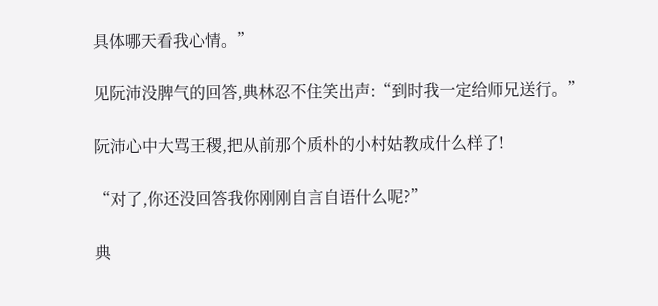具体哪天看我心情。”

见阮沛没脾气的回答,典林忍不住笑出声:“到时我一定给师兄送行。”

阮沛心中大骂王稷,把从前那个质朴的小村姑教成什么样了!

“对了,你还没回答我你刚刚自言自语什么呢?”

典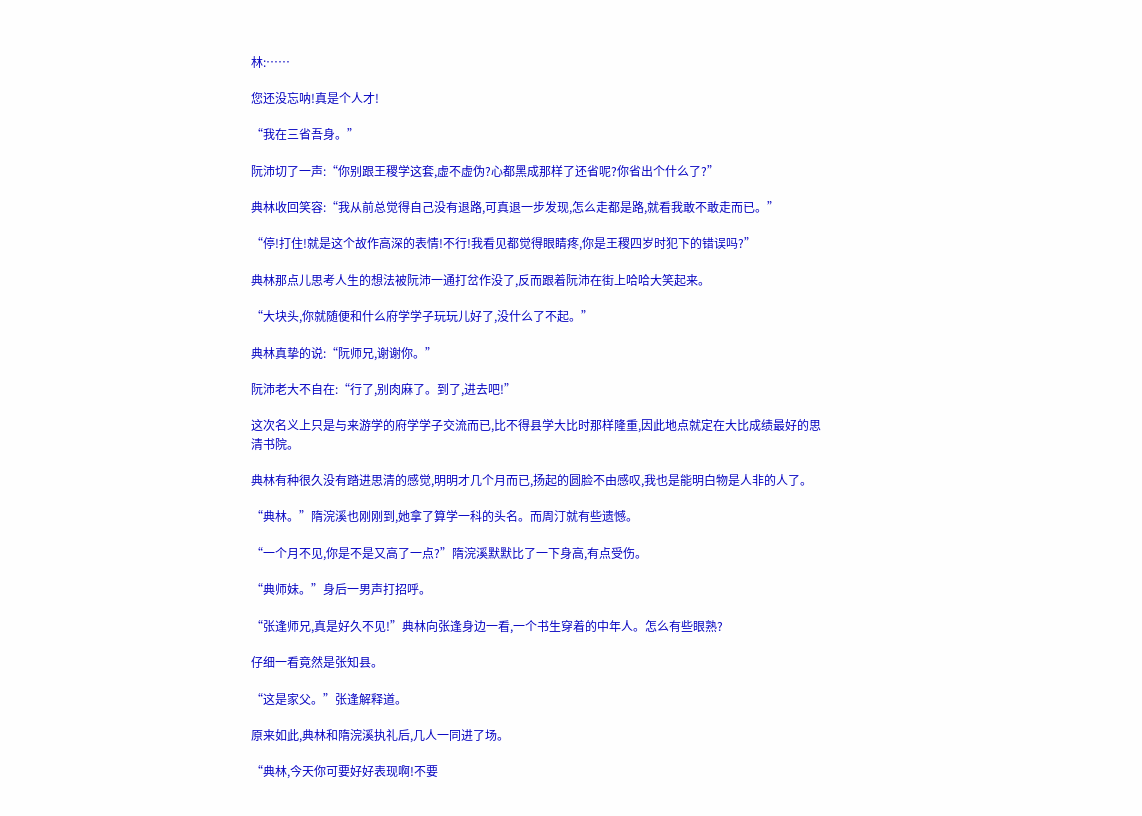林:……

您还没忘呐!真是个人才!

“我在三省吾身。”

阮沛切了一声:“你别跟王稷学这套,虚不虚伪?心都黑成那样了还省呢?你省出个什么了?”

典林收回笑容:“我从前总觉得自己没有退路,可真退一步发现,怎么走都是路,就看我敢不敢走而已。”

“停!打住!就是这个故作高深的表情!不行!我看见都觉得眼睛疼,你是王稷四岁时犯下的错误吗?”

典林那点儿思考人生的想法被阮沛一通打岔作没了,反而跟着阮沛在街上哈哈大笑起来。

“大块头,你就随便和什么府学学子玩玩儿好了,没什么了不起。”

典林真挚的说:“阮师兄,谢谢你。”

阮沛老大不自在:“行了,别肉麻了。到了,进去吧!”

这次名义上只是与来游学的府学学子交流而已,比不得县学大比时那样隆重,因此地点就定在大比成绩最好的思清书院。

典林有种很久没有踏进思清的感觉,明明才几个月而已,扬起的圆脸不由感叹,我也是能明白物是人非的人了。

“典林。”隋浣溪也刚刚到,她拿了算学一科的头名。而周汀就有些遗憾。

“一个月不见,你是不是又高了一点?”隋浣溪默默比了一下身高,有点受伤。

“典师妹。”身后一男声打招呼。

“张逢师兄,真是好久不见!”典林向张逢身边一看,一个书生穿着的中年人。怎么有些眼熟?

仔细一看竟然是张知县。

“这是家父。”张逢解释道。

原来如此,典林和隋浣溪执礼后,几人一同进了场。

“典林,今天你可要好好表现啊!不要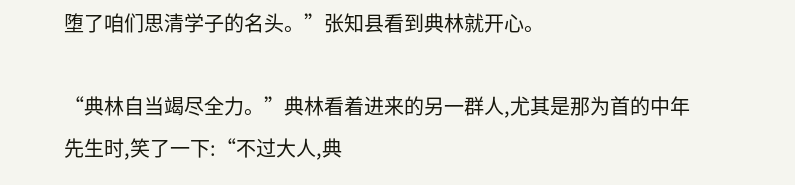堕了咱们思清学子的名头。”张知县看到典林就开心。

“典林自当竭尽全力。”典林看着进来的另一群人,尤其是那为首的中年先生时,笑了一下:“不过大人,典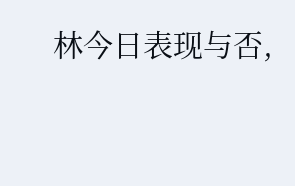林今日表现与否,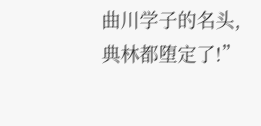曲川学子的名头,典林都堕定了!”